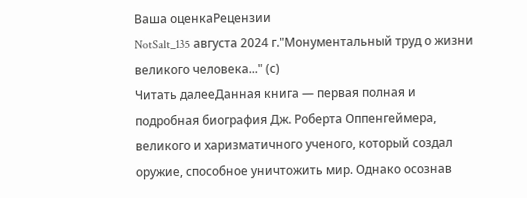Ваша оценкаРецензии
NotSalt_135 августа 2024 г."Монументальный труд о жизни великого человека..." (с)
Читать далееДанная книга — первая полная и подробная биография Дж. Роберта Оппенгеймера, великого и харизматичного ученого, который создал оружие, способное уничтожить мир. Однако осознав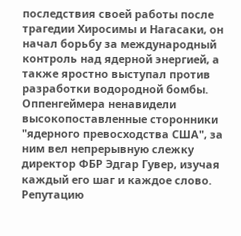последствия своей работы после трагедии Хиросимы и Нагасаки, он начал борьбу за международный контроль над ядерной энергией, а также яростно выступал против разработки водородной бомбы.
Оппенгеймера ненавидели высокопоставленные сторонники "ядерного превосходства США", за ним вел непрерывную слежку директор ФБР Эдгар Гувер, изучая каждый его шаг и каждое слово. Репутацию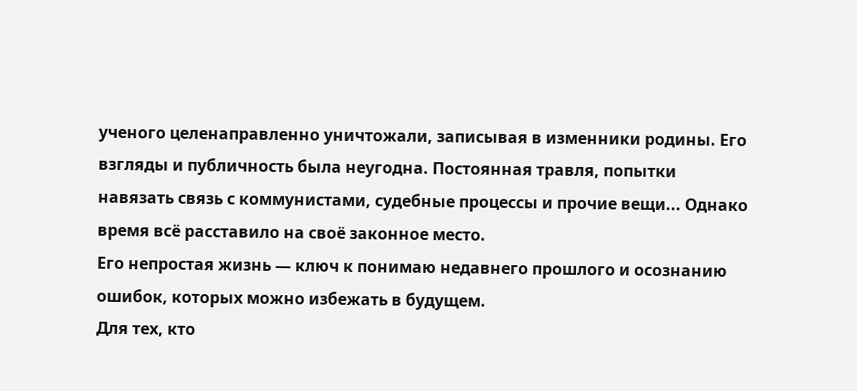ученого целенаправленно уничтожали, записывая в изменники родины. Его взгляды и публичность была неугодна. Постоянная травля, попытки навязать связь с коммунистами, судебные процессы и прочие вещи... Однако время всё расставило на своё законное место.
Его непростая жизнь — ключ к понимаю недавнего прошлого и осознанию ошибок, которых можно избежать в будущем.
Для тех, кто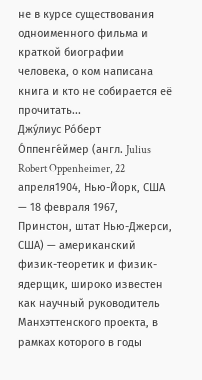не в курсе существования одноименного фильма и краткой биографии человека, о ком написана книга и кто не собирается её прочитать...
Джу́лиус Ро́берт О́ппенге́ймер (англ. Julius Robert Oppenheimer, 22 апреля1904, Нью-Йорк, США — 18 февраля 1967, Принстон, штат Нью-Джерси, США) — американский физик-теоретик и физик-ядерщик, широко известен как научный руководитель Манхэттенского проекта, в рамках которого в годы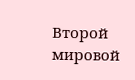Второй мировой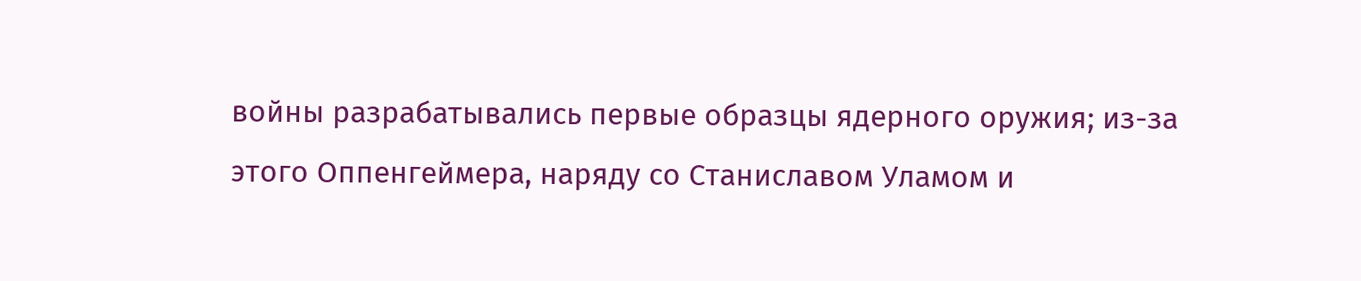войны разрабатывались первые образцы ядерного оружия; из-за этого Оппенгеймера, наряду со Станиславом Уламом и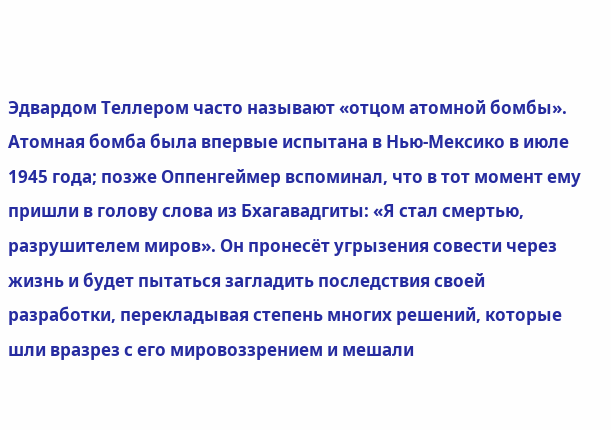Эдвардом Теллером часто называют «отцом атомной бомбы».
Атомная бомба была впервые испытана в Нью-Мексико в июле 1945 года; позже Оппенгеймер вспоминал, что в тот момент ему пришли в голову слова из Бхагавадгиты: «Я стал смертью, разрушителем миров». Он пронесёт угрызения совести через жизнь и будет пытаться загладить последствия своей разработки, перекладывая степень многих решений, которые шли вразрез с его мировоззрением и мешали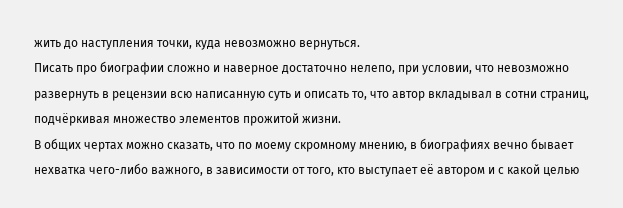жить до наступления точки, куда невозможно вернуться.
Писать про биографии сложно и наверное достаточно нелепо, при условии, что невозможно развернуть в рецензии всю написанную суть и описать то, что автор вкладывал в сотни страниц, подчёркивая множество элементов прожитой жизни.
В общих чертах можно сказать, что по моему скромному мнению, в биографиях вечно бывает нехватка чего-либо важного, в зависимости от того, кто выступает её автором и с какой целью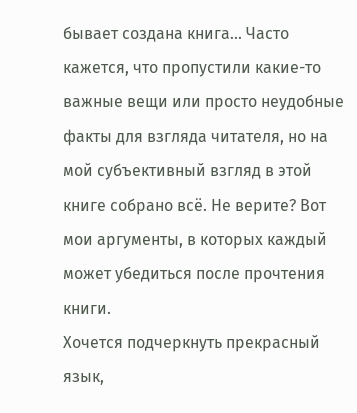бывает создана книга... Часто кажется, что пропустили какие-то важные вещи или просто неудобные факты для взгляда читателя, но на мой субъективный взгляд в этой книге собрано всё. Не верите? Вот мои аргументы, в которых каждый может убедиться после прочтения книги.
Хочется подчеркнуть прекрасный язык,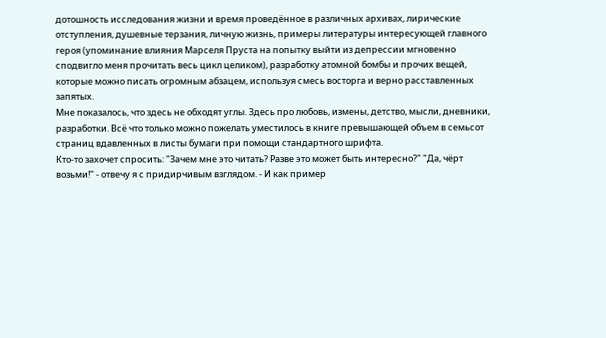дотошность исследования жизни и время проведённое в различных архивах, лирические отступления, душевные терзания, личную жизнь, примеры литературы интересующей главного героя (упоминание влияния Марселя Пруста на попытку выйти из депрессии мгновенно сподвигло меня прочитать весь цикл целиком), разработку атомной бомбы и прочих вещей, которые можно писать огромным абзацем, используя смесь восторга и верно расставленных запятых.
Мне показалось, что здесь не обходят углы. Здесь про любовь, измены, детство, мысли, дневники, разработки. Всё что только можно пожелать уместилось в книге превышающей объем в семьсот страниц вдавленных в листы бумаги при помощи стандартного шрифта.
Кто-то захочет спросить: "Зачем мне это читать? Разве это может быть интересно?" "Да, чёрт возьми!" - отвечу я с придирчивым взглядом. - И как пример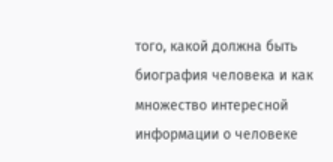того, какой должна быть биография человека и как множество интересной информации о человеке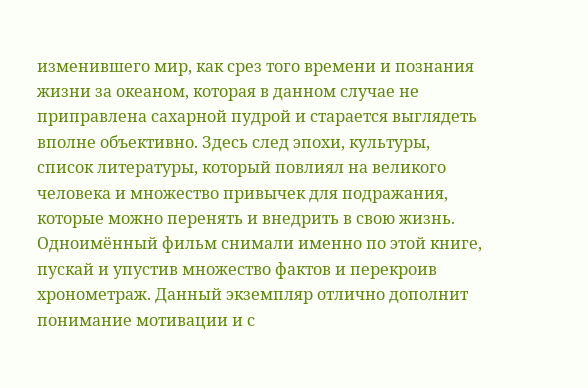изменившего мир, как срез того времени и познания жизни за океаном, которая в данном случае не приправлена сахарной пудрой и старается выглядеть вполне объективно. Здесь след эпохи, культуры, список литературы, который повлиял на великого человека и множество привычек для подражания, которые можно перенять и внедрить в свою жизнь. Одноимённый фильм снимали именно по этой книге, пускай и упустив множество фактов и перекроив хронометраж. Данный экземпляр отлично дополнит понимание мотивации и с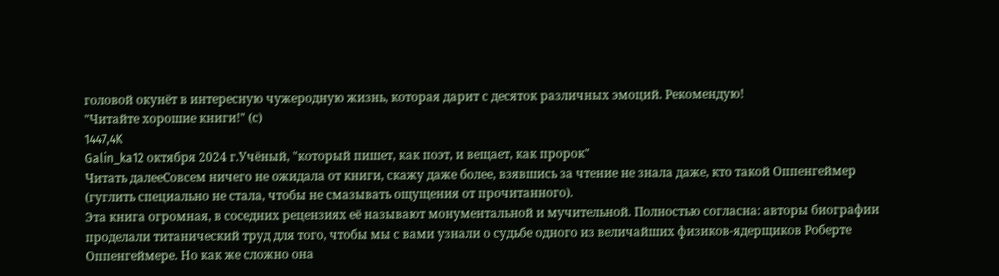головой окунёт в интересную чужеродную жизнь, которая дарит с десяток различных эмоций. Рекомендую!
"Читайте хорошие книги!" (с)
1447,4K
Galin_ka12 октября 2024 г.Учёный, "который пишет, как поэт, и вещает, как пророк"
Читать далееСовсем ничего не ожидала от книги, скажу даже более, взявшись за чтение не знала даже, кто такой Оппенгеймер (гуглить специально не стала, чтобы не смазывать ощущения от прочитанного).
Эта книга огромная, в соседних рецензиях её называют монументальной и мучительной. Полностью согласна: авторы биографии проделали титанический труд для того, чтобы мы с вами узнали о судьбе одного из величайших физиков-ядерщиков Роберте Оппенгеймере. Но как же сложно она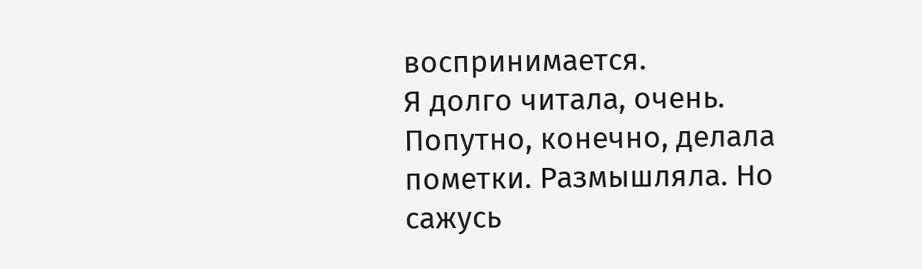воспринимается.
Я долго читала, очень. Попутно, конечно, делала пометки. Размышляла. Но сажусь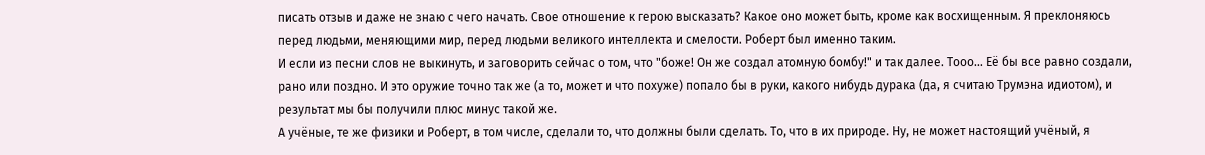писать отзыв и даже не знаю с чего начать. Свое отношение к герою высказать? Какое оно может быть, кроме как восхищенным. Я преклоняюсь перед людьми, меняющими мир, перед людьми великого интеллекта и смелости. Роберт был именно таким.
И если из песни слов не выкинуть, и заговорить сейчас о том, что "боже! Он же создал атомную бомбу!" и так далее. Тооо... Её бы все равно создали, рано или поздно. И это оружие точно так же (а то, может и что похуже) попало бы в руки, какого нибудь дурака (да, я считаю Трумэна идиотом), и результат мы бы получили плюс минус такой же.
А учёные, те же физики и Роберт, в том числе, сделали то, что должны были сделать. То, что в их природе. Ну, не может настоящий учёный, я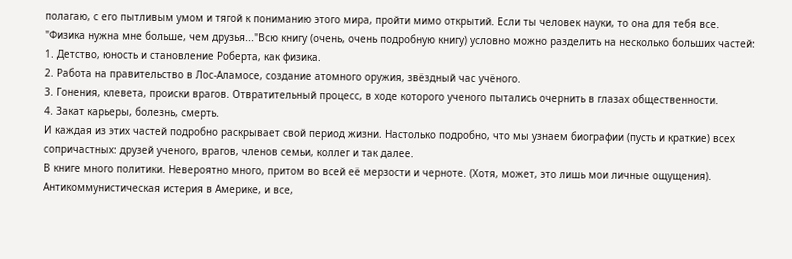полагаю, с его пытливым умом и тягой к пониманию этого мира, пройти мимо открытий. Если ты человек науки, то она для тебя все.
"Физика нужна мне больше, чем друзья..."Всю книгу (очень, очень подробную книгу) условно можно разделить на несколько больших частей:
1. Детство, юность и становление Роберта, как физика.
2. Работа на правительство в Лос-Аламосе, создание атомного оружия, звёздный час учёного.
3. Гонения, клевета, происки врагов. Отвратительный процесс, в ходе которого ученого пытались очернить в глазах общественности.
4. Закат карьеры, болезнь, смерть.
И каждая из этих частей подробно раскрывает свой период жизни. Настолько подробно, что мы узнаем биографии (пусть и краткие) всех сопричастных: друзей ученого, врагов, членов семьи, коллег и так далее.
В книге много политики. Невероятно много, притом во всей её мерзости и черноте. (Хотя, может, это лишь мои личные ощущения). Антикоммунистическая истерия в Америке, и все,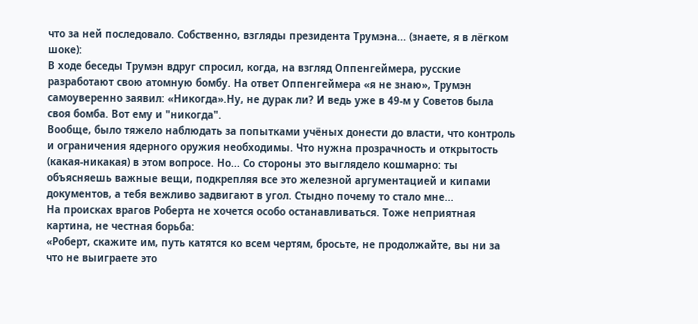что за ней последовало. Собственно, взгляды президента Трумэна... (знаете, я в лёгком шоке):
В ходе беседы Трумэн вдруг спросил, когда, на взгляд Оппенгеймера, русские разработают свою атомную бомбу. На ответ Оппенгеймера «я не знаю», Трумэн самоуверенно заявил: «Никогда».Ну, не дурак ли? И ведь уже в 49-м у Советов была своя бомба. Вот ему и "никогда".
Вообще, было тяжело наблюдать за попытками учёных донести до власти, что контроль и ограничения ядерного оружия необходимы. Что нужна прозрачность и открытость (какая-никакая) в этом вопросе. Но... Со стороны это выглядело кошмарно: ты объясняешь важные вещи, подкрепляя все это железной аргументацией и кипами документов, а тебя вежливо задвигают в угол. Стыдно почему то стало мне...
На происках врагов Роберта не хочется особо останавливаться. Тоже неприятная картина, не честная борьба:
«Роберт, скажите им, путь катятся ко всем чертям, бросьте, не продолжайте, вы ни за что не выиграете это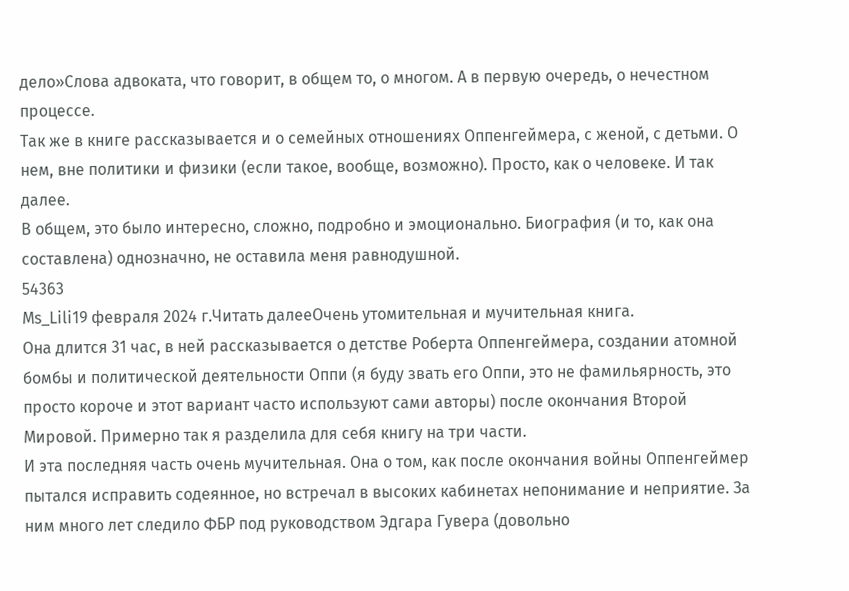дело»Слова адвоката, что говорит, в общем то, о многом. А в первую очередь, о нечестном процессе.
Так же в книге рассказывается и о семейных отношениях Оппенгеймера, с женой, с детьми. О нем, вне политики и физики (если такое, вообще, возможно). Просто, как о человеке. И так далее.
В общем, это было интересно, сложно, подробно и эмоционально. Биография (и то, как она составлена) однозначно, не оставила меня равнодушной.
54363
Ms_Lili19 февраля 2024 г.Читать далееОчень утомительная и мучительная книга.
Она длится 31 час, в ней рассказывается о детстве Роберта Оппенгеймера, создании атомной бомбы и политической деятельности Оппи (я буду звать его Оппи, это не фамильярность, это просто короче и этот вариант часто используют сами авторы) после окончания Второй Мировой. Примерно так я разделила для себя книгу на три части.
И эта последняя часть очень мучительная. Она о том, как после окончания войны Оппенгеймер пытался исправить содеянное, но встречал в высоких кабинетах непонимание и неприятие. За ним много лет следило ФБР под руководством Эдгара Гувера (довольно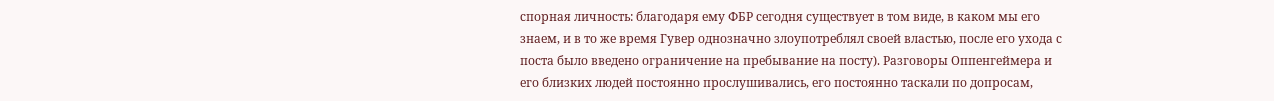спорная личность: благодаря ему ФБР сегодня существует в том виде, в каком мы его знаем, и в то же время Гувер однозначно злоупотреблял своей властью, после его ухода с поста было введено ограничение на пребывание на посту). Разговоры Оппенгеймера и его близких людей постоянно прослушивались, его постоянно таскали по допросам,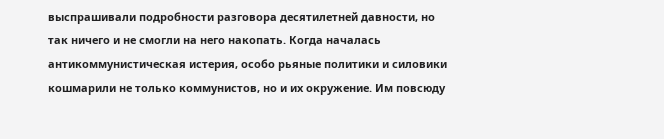выспрашивали подробности разговора десятилетней давности, но так ничего и не смогли на него накопать. Когда началась антикоммунистическая истерия, особо рьяные политики и силовики кошмарили не только коммунистов, но и их окружение. Им повсюду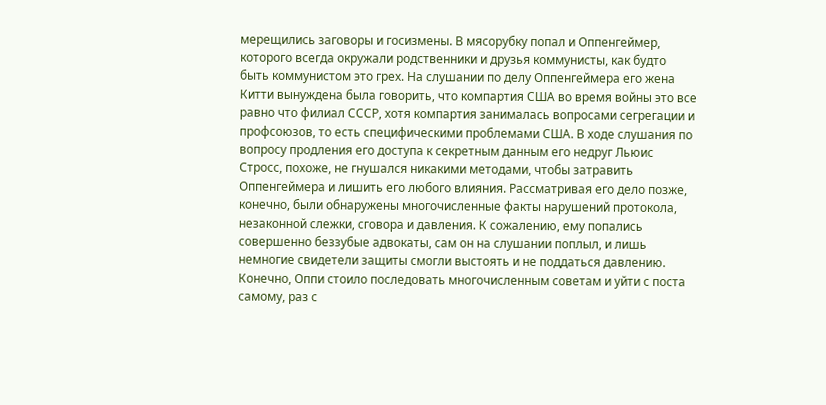мерещились заговоры и госизмены. В мясорубку попал и Оппенгеймер, которого всегда окружали родственники и друзья коммунисты, как будто быть коммунистом это грех. На слушании по делу Оппенгеймера его жена Китти вынуждена была говорить, что компартия США во время войны это все равно что филиал СССР, хотя компартия занималась вопросами сегрегации и профсоюзов, то есть специфическими проблемами США. В ходе слушания по вопросу продления его доступа к секретным данным его недруг Льюис Стросс, похоже, не гнушался никакими методами, чтобы затравить Оппенгеймера и лишить его любого влияния. Рассматривая его дело позже, конечно, были обнаружены многочисленные факты нарушений протокола, незаконной слежки, сговора и давления. К сожалению, ему попались совершенно беззубые адвокаты, сам он на слушании поплыл, и лишь немногие свидетели защиты смогли выстоять и не поддаться давлению.
Конечно, Оппи стоило последовать многочисленным советам и уйти с поста самому, раз с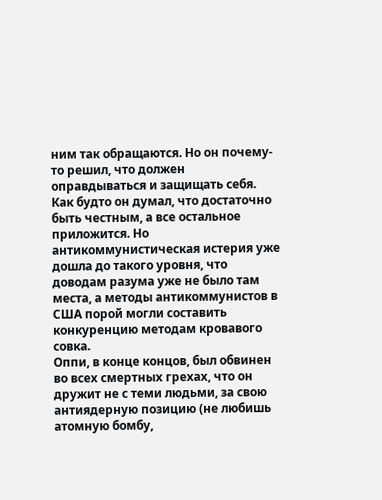ним так обращаются. Но он почему-то решил, что должен оправдываться и защищать себя. Как будто он думал, что достаточно быть честным, а все остальное приложится. Но антикоммунистическая истерия уже дошла до такого уровня, что доводам разума уже не было там места, а методы антикоммунистов в США порой могли составить конкуренцию методам кровавого совка.
Оппи, в конце концов, был обвинен во всех смертных грехах, что он дружит не с теми людьми, за свою антиядерную позицию (не любишь атомную бомбу,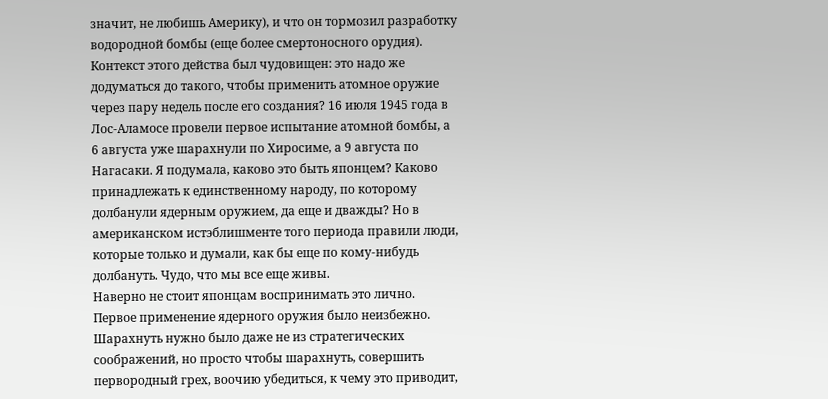значит, не любишь Америку), и что он тормозил разработку водородной бомбы (еще более смертоносного орудия). Контекст этого действа был чудовищен: это надо же додуматься до такого, чтобы применить атомное оружие через пару недель после его создания? 16 июля 1945 года в Лос-Аламосе провели первое испытание атомной бомбы, а 6 августа уже шарахнули по Хиросиме, а 9 августа по Нагасаки. Я подумала, каково это быть японцем? Каково принадлежать к единственному народу, по которому долбанули ядерным оружием, да еще и дважды? Но в американском истэблишменте того периода правили люди, которые только и думали, как бы еще по кому-нибудь долбануть. Чудо, что мы все еще живы.
Наверно не стоит японцам воспринимать это лично. Первое применение ядерного оружия было неизбежно. Шарахнуть нужно было даже не из стратегических соображений, но просто чтобы шарахнуть, совершить первородный грех, воочию убедиться, к чему это приводит,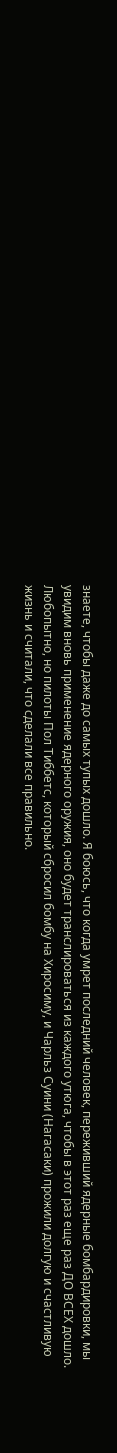знаете, чтобы даже до самых тупых дошло. Я боюсь, что когда умрет последний человек, переживший ядерные бомбардировки, мы увидим вновь применение ядерного оружия, оно будет транслироваться из каждого утюга, чтобы в этот раз еще раз ДО ВСЕХ дошло.
Любопытно, но пилоты Пол Тиббетс, который сбросил бомбу на Хиросиму, и Чарльз Суини (Нагасаки) прожили долгую и счастливую жизнь и считали, что сделали все правильно.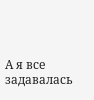А я все задавалась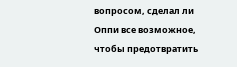вопросом, сделал ли Оппи все возможное, чтобы предотвратить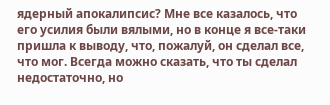ядерный апокалипсис? Мне все казалось, что его усилия были вялыми, но в конце я все-таки пришла к выводу, что, пожалуй, он сделал все, что мог. Всегда можно сказать, что ты сделал недостаточно, но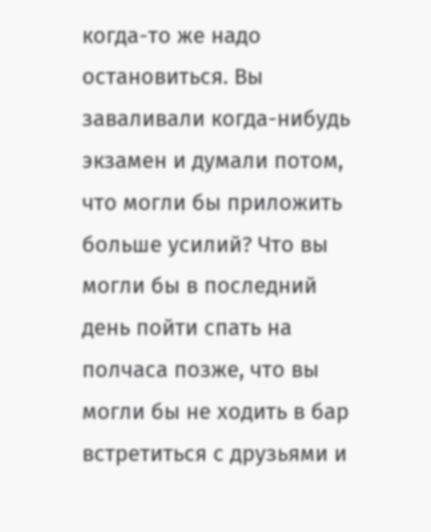когда-то же надо остановиться. Вы заваливали когда-нибудь экзамен и думали потом, что могли бы приложить больше усилий? Что вы могли бы в последний день пойти спать на полчаса позже, что вы могли бы не ходить в бар встретиться с друзьями и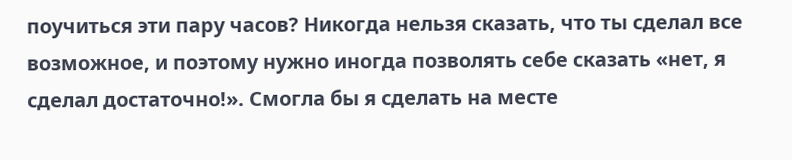поучиться эти пару часов? Никогда нельзя сказать, что ты сделал все возможное, и поэтому нужно иногда позволять себе сказать «нет, я сделал достаточно!». Смогла бы я сделать на месте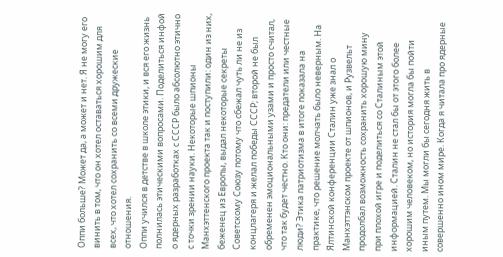Оппи больше? Может да, а может и нет. Я не могу его винить в том, что он хотел оставаться хорошим для всех, что хотел сохранить со всеми дружеские отношения.
Оппи учился в детстве в школе этики, и вся его жизнь полнилась этическими вопросами. Поделиться инфой о ядерных разработках с СССР было абсолютно этично с точки зрении науки. Некоторые шпионы Манхэттенского проекта так и поступили: один из них, беженец из Европы, выдал некоторые секреты Советскому Союзу потому что сбежал чуть ли не из концлагеря и желал победы СССР; второй не был обременен эмоциональными узами и просто считал, что так будет честно. Кто они: предатели или честные люди? Этика патриотизма в итоге показала на практике, что решение молчать было неверным. На Ялтинской конференции Сталин уже знал о Манхэттэнском проекте от шпионов, и Рузвельт продолбал возможность сохранить хорошую мину при плохой игре и поделиться со Сталиным этой информацией. Сталин не стал бы от этого более хорошим человеком, но история могла бы пойти иным путем. Мы могли бы сегодня жить в совершенно ином мире. Когда я читала про ядерные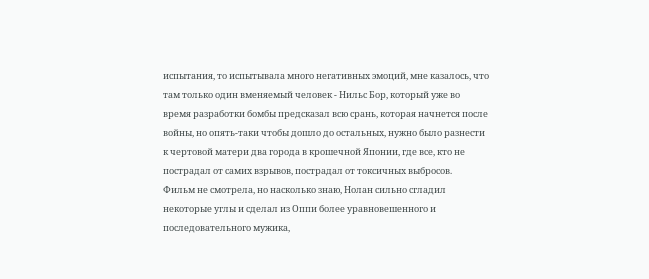испытания, то испытывала много негативных эмоций, мне казалось, что там только один вменяемый человек - Нильс Бор, который уже во время разработки бомбы предсказал всю срань, которая начнется после войны, но опять-таки чтобы дошло до остальных, нужно было разнести к чертовой матери два города в крошечной Японии, где все, кто не пострадал от самих взрывов, пострадал от токсичных выбросов.
Фильм не смотрела, но насколько знаю, Нолан сильно сгладил некоторые углы и сделал из Оппи более уравновешенного и последовательного мужика,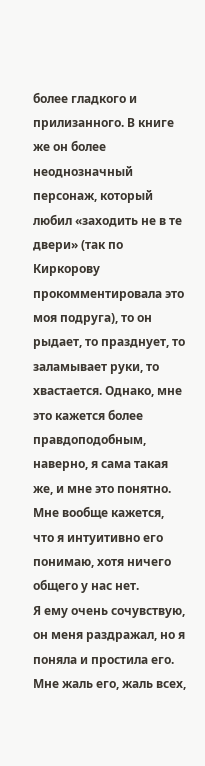более гладкого и прилизанного. В книге же он более неоднозначный персонаж, который любил «заходить не в те двери» (так по Киркорову прокомментировала это моя подруга), то он рыдает, то празднует, то заламывает руки, то хвастается. Однако, мне это кажется более правдоподобным, наверно, я сама такая же, и мне это понятно. Мне вообще кажется, что я интуитивно его понимаю, хотя ничего общего у нас нет.
Я ему очень сочувствую, он меня раздражал, но я поняла и простила его. Мне жаль его, жаль всех,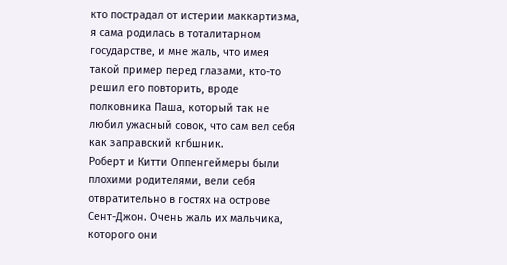кто пострадал от истерии маккартизма, я сама родилась в тоталитарном государстве, и мне жаль, что имея такой пример перед глазами, кто-то решил его повторить, вроде полковника Паша, который так не любил ужасный совок, что сам вел себя как заправский кгбшник.
Роберт и Китти Оппенгеймеры были плохими родителями, вели себя отвратительно в гостях на острове Сент-Джон. Очень жаль их мальчика, которого они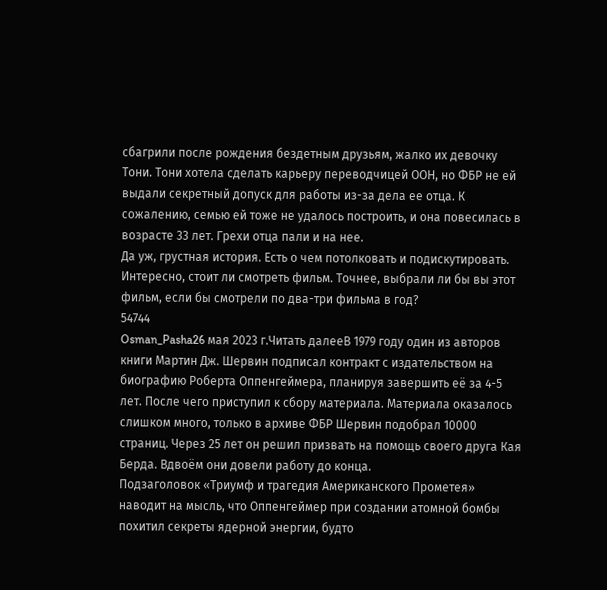сбагрили после рождения бездетным друзьям, жалко их девочку Тони. Тони хотела сделать карьеру переводчицей ООН, но ФБР не ей выдали секретный допуск для работы из-за дела ее отца. К сожалению, семью ей тоже не удалось построить, и она повесилась в возрасте 33 лет. Грехи отца пали и на нее.
Да уж, грустная история. Есть о чем потолковать и подискутировать. Интересно, стоит ли смотреть фильм. Точнее, выбрали ли бы вы этот фильм, если бы смотрели по два-три фильма в год?
54744
Osman_Pasha26 мая 2023 г.Читать далееВ 1979 году один из авторов книги Мартин Дж. Шервин подписал контракт с издательством на биографию Роберта Оппенгеймера, планируя завершить её за 4-5 лет. После чего приступил к сбору материала. Материала оказалось слишком много, только в архиве ФБР Шервин подобрал 10000 страниц. Через 25 лет он решил призвать на помощь своего друга Кая Берда. Вдвоём они довели работу до конца.
Подзаголовок «Триумф и трагедия Американского Прометея» наводит на мысль, что Оппенгеймер при создании атомной бомбы похитил секреты ядерной энергии, будто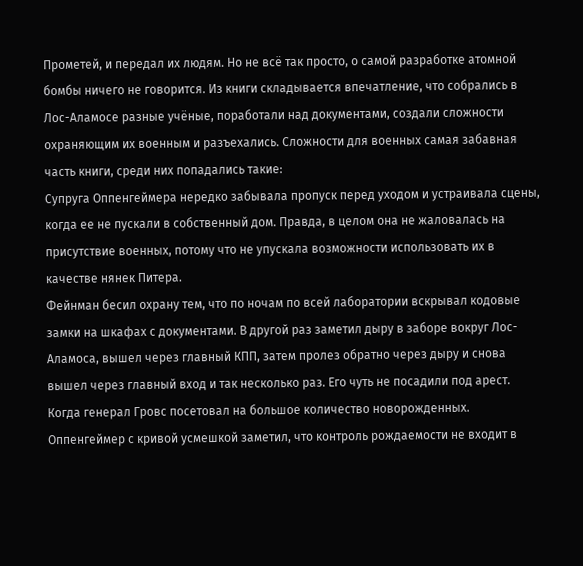Прометей, и передал их людям. Но не всё так просто, о самой разработке атомной бомбы ничего не говорится. Из книги складывается впечатление, что собрались в Лос-Аламосе разные учёные, поработали над документами, создали сложности охраняющим их военным и разъехались. Сложности для военных самая забавная часть книги, среди них попадались такие:
Супруга Оппенгеймера нередко забывала пропуск перед уходом и устраивала сцены, когда ее не пускали в собственный дом. Правда, в целом она не жаловалась на присутствие военных, потому что не упускала возможности использовать их в качестве нянек Питера.
Фейнман бесил охрану тем, что по ночам по всей лаборатории вскрывал кодовые замки на шкафах с документами. В другой раз заметил дыру в заборе вокруг Лос-Аламоса, вышел через главный КПП, затем пролез обратно через дыру и снова вышел через главный вход и так несколько раз. Его чуть не посадили под арест.
Когда генерал Гровс посетовал на большое количество новорожденных. Оппенгеймер с кривой усмешкой заметил, что контроль рождаемости не входит в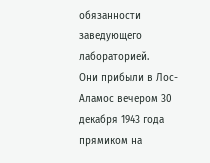обязанности заведующего лабораторией.
Они прибыли в Лос-Аламос вечером 30 декабря 1943 года прямиком на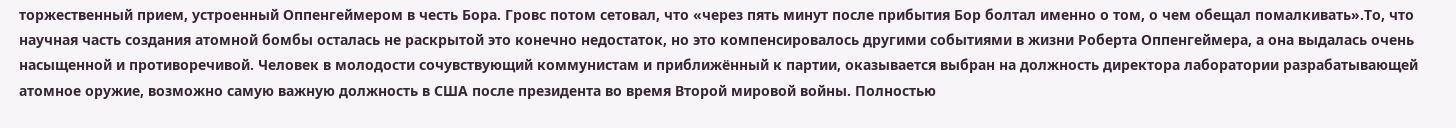торжественный прием, устроенный Оппенгеймером в честь Бора. Гровс потом сетовал, что «через пять минут после прибытия Бор болтал именно о том, о чем обещал помалкивать».То, что научная часть создания атомной бомбы осталась не раскрытой это конечно недостаток, но это компенсировалось другими событиями в жизни Роберта Оппенгеймера, а она выдалась очень насыщенной и противоречивой. Человек в молодости сочувствующий коммунистам и приближённый к партии, оказывается выбран на должность директора лаборатории разрабатывающей атомное оружие, возможно самую важную должность в США после президента во время Второй мировой войны. Полностью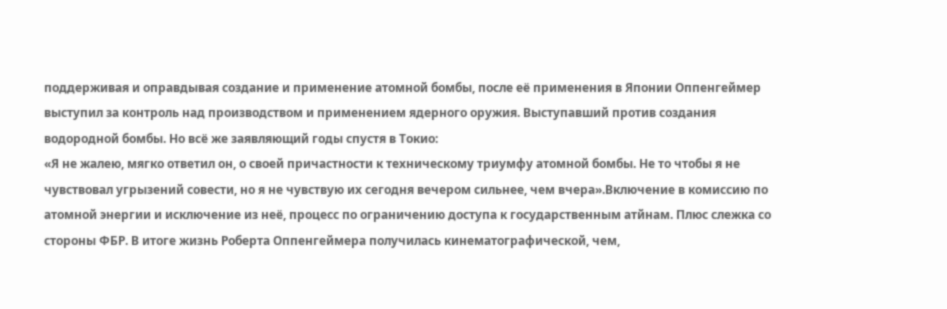поддерживая и оправдывая создание и применение атомной бомбы, после её применения в Японии Оппенгеймер выступил за контроль над производством и применением ядерного оружия. Выступавший против создания водородной бомбы. Но всё же заявляющий годы спустя в Токио:
«Я не жалею, мягко ответил он, о своей причастности к техническому триумфу атомной бомбы. Не то чтобы я не чувствовал угрызений совести, но я не чувствую их сегодня вечером сильнее, чем вчера».Включение в комиссию по атомной энергии и исключение из неё, процесс по ограничению доступа к государственным атйнам. Плюс слежка со стороны ФБР. В итоге жизнь Роберта Оппенгеймера получилась кинематографической, чем,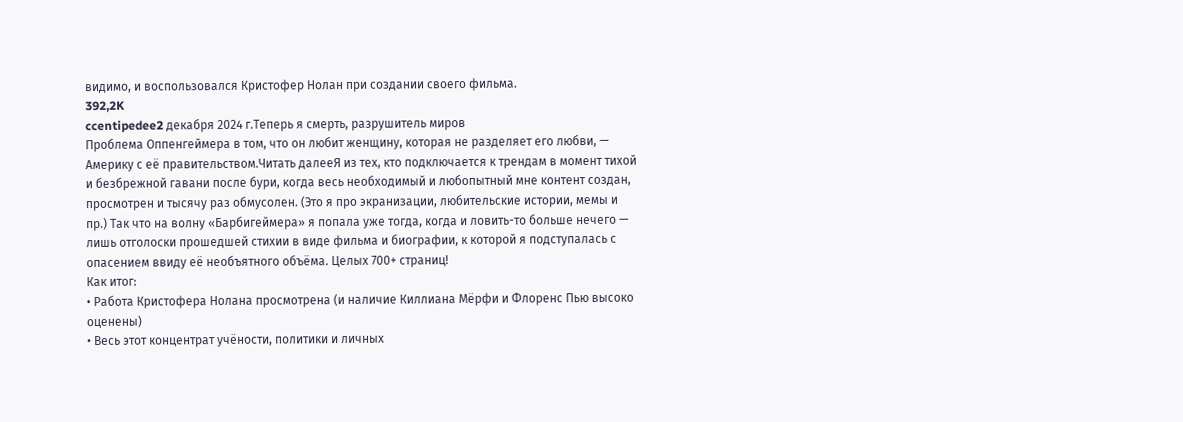видимо, и воспользовался Кристофер Нолан при создании своего фильма.
392,2K
ccentipedee2 декабря 2024 г.Теперь я смерть, разрушитель миров
Проблема Оппенгеймера в том, что он любит женщину, которая не разделяет его любви, — Америку с её правительством.Читать далееЯ из тех, кто подключается к трендам в момент тихой и безбрежной гавани после бури, когда весь необходимый и любопытный мне контент создан, просмотрен и тысячу раз обмусолен. (Это я про экранизации, любительские истории, мемы и пр.) Так что на волну «Барбигеймера» я попала уже тогда, когда и ловить-то больше нечего — лишь отголоски прошедшей стихии в виде фильма и биографии, к которой я подступалась с опасением ввиду её необъятного объёма. Целых 700+ страниц!
Как итог:
• Работа Кристофера Нолана просмотрена (и наличие Киллиана Мёрфи и Флоренс Пью высоко оценены)
• Весь этот концентрат учёности, политики и личных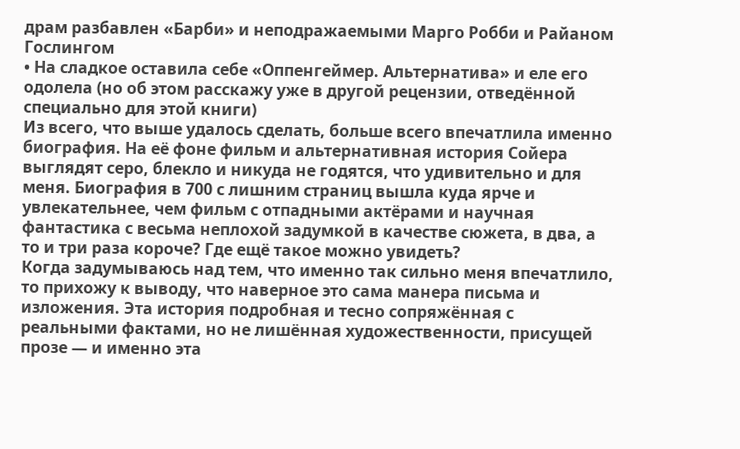драм разбавлен «Барби» и неподражаемыми Марго Робби и Райаном Гослингом
• На сладкое оставила себе «Оппенгеймер. Альтернатива» и еле его одолела (но об этом расскажу уже в другой рецензии, отведённой специально для этой книги)
Из всего, что выше удалось сделать, больше всего впечатлила именно биография. На её фоне фильм и альтернативная история Сойера выглядят серо, блекло и никуда не годятся, что удивительно и для меня. Биография в 700 с лишним страниц вышла куда ярче и увлекательнее, чем фильм с отпадными актёрами и научная фантастика с весьма неплохой задумкой в качестве сюжета, в два, а то и три раза короче? Где ещё такое можно увидеть?
Когда задумываюсь над тем, что именно так сильно меня впечатлило, то прихожу к выводу, что наверное это сама манера письма и изложения. Эта история подробная и тесно сопряжённая с реальными фактами, но не лишённая художественности, присущей прозе — и именно эта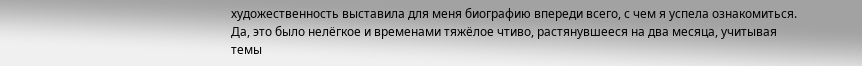художественность выставила для меня биографию впереди всего, с чем я успела ознакомиться. Да, это было нелёгкое и временами тяжёлое чтиво, растянувшееся на два месяца, учитывая темы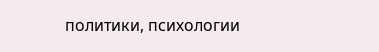политики, психологии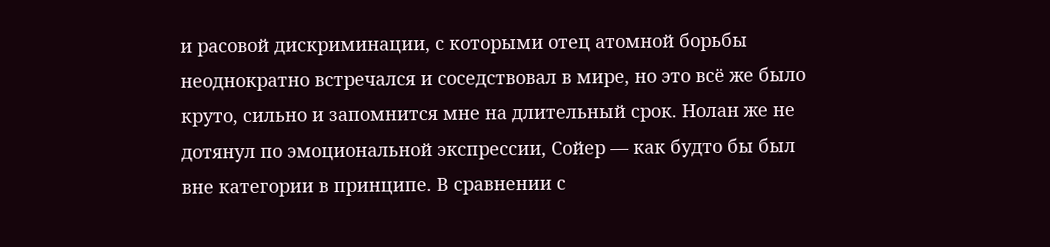и расовой дискриминации, с которыми отец атомной борьбы неоднократно встречался и соседствовал в мире, но это всё же было круто, сильно и запомнится мне на длительный срок. Нолан же не дотянул по эмоциональной экспрессии, Сойер — как будто бы был вне категории в принципе. В сравнении с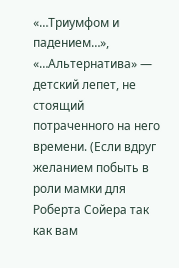«…Триумфом и падением…», «…Альтернатива» — детский лепет, не стоящий потраченного на него времени. (Если вдруг желанием побыть в роли мамки для Роберта Сойера так как вам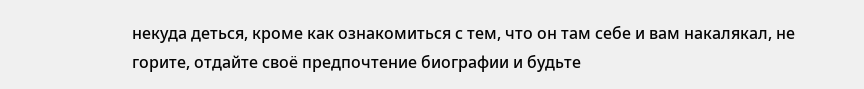некуда деться, кроме как ознакомиться с тем, что он там себе и вам накалякал, не горите, отдайте своё предпочтение биографии и будьте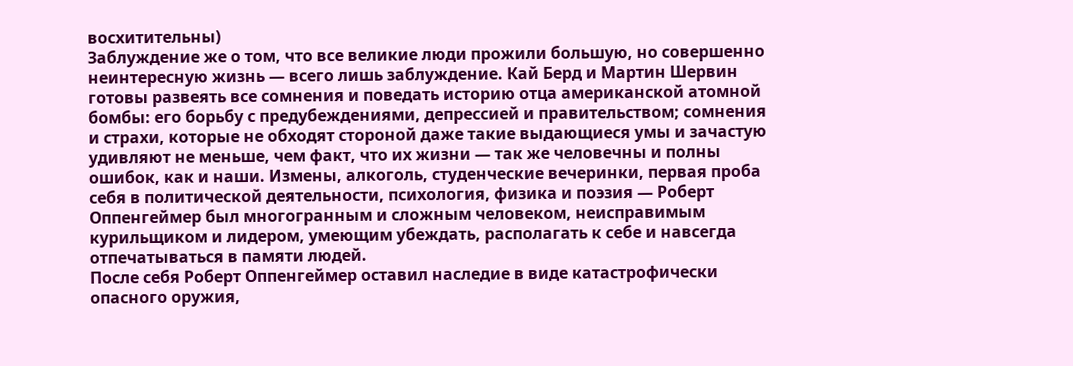восхитительны)
Заблуждение же о том, что все великие люди прожили большую, но совершенно неинтересную жизнь — всего лишь заблуждение. Кай Берд и Мартин Шервин готовы развеять все сомнения и поведать историю отца американской атомной бомбы: его борьбу с предубеждениями, депрессией и правительством; сомнения и страхи, которые не обходят стороной даже такие выдающиеся умы и зачастую удивляют не меньше, чем факт, что их жизни — так же человечны и полны ошибок, как и наши. Измены, алкоголь, студенческие вечеринки, первая проба себя в политической деятельности, психология, физика и поэзия — Роберт Оппенгеймер был многогранным и сложным человеком, неисправимым курильщиком и лидером, умеющим убеждать, располагать к себе и навсегда отпечатываться в памяти людей.
После себя Роберт Оппенгеймер оставил наследие в виде катастрофически опасного оружия,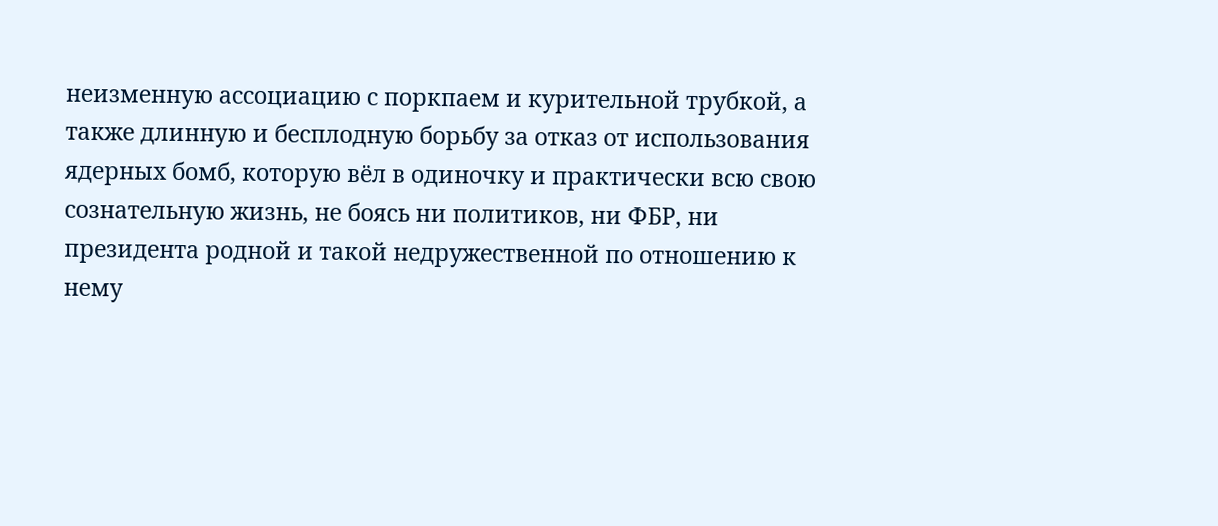неизменную ассоциацию с поркпаем и курительной трубкой, а также длинную и бесплодную борьбу за отказ от использования ядерных бомб, которую вёл в одиночку и практически всю свою сознательную жизнь, не боясь ни политиков, ни ФБР, ни президента родной и такой недружественной по отношению к нему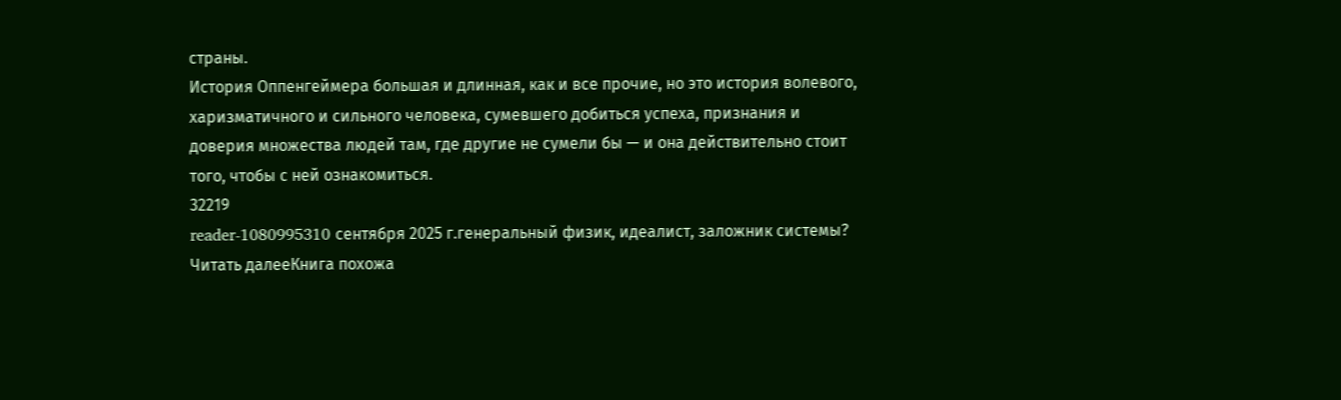страны.
История Оппенгеймера большая и длинная, как и все прочие, но это история волевого, харизматичного и сильного человека, сумевшего добиться успеха, признания и доверия множества людей там, где другие не сумели бы — и она действительно стоит того, чтобы с ней ознакомиться.
32219
reader-1080995310 сентября 2025 г.генеральный физик, идеалист, заложник системы?
Читать далееКнига похожа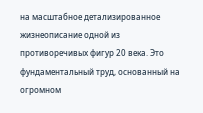на масштабное детализированное жизнеописание одной из противоречивых фигур 20 века. Это фундаментальный труд, основанный на огромном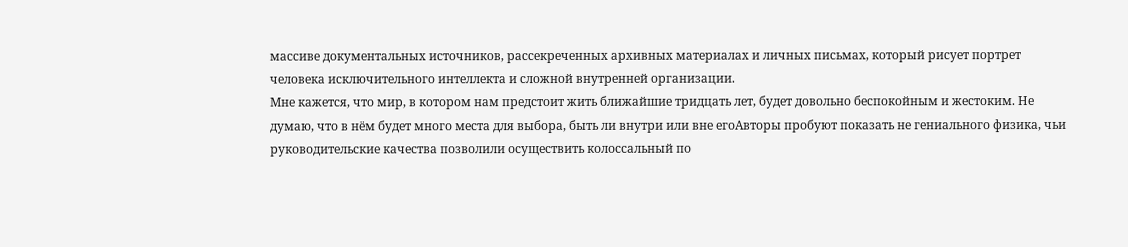массиве документальных источников, рассекреченных архивных материалах и личных письмах, который рисует портрет человека исключительного интеллекта и сложной внутренней организации.
Мне кажется, что мир, в котором нам предстоит жить ближайшие тридцать лет, будет довольно беспокойным и жестоким. Не думаю, что в нём будет много места для выбора, быть ли внутри или вне егоАвторы пробуют показать не гениального физика, чьи руководительские качества позволили осуществить колоссальный по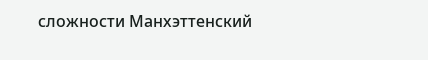сложности Манхэттенский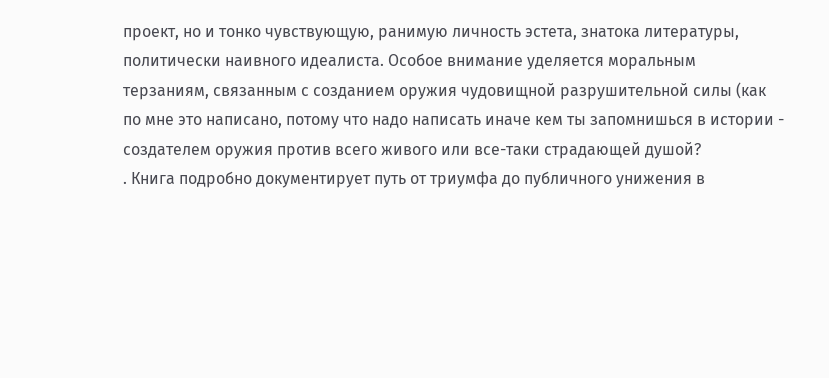проект, но и тонко чувствующую, ранимую личность эстета, знатока литературы, политически наивного идеалиста. Особое внимание уделяется моральным терзаниям, связанным с созданием оружия чудовищной разрушительной силы (как по мне это написано, потому что надо написать иначе кем ты запомнишься в истории - создателем оружия против всего живого или все-таки страдающей душой?
. Книга подробно документирует путь от триумфа до публичного унижения в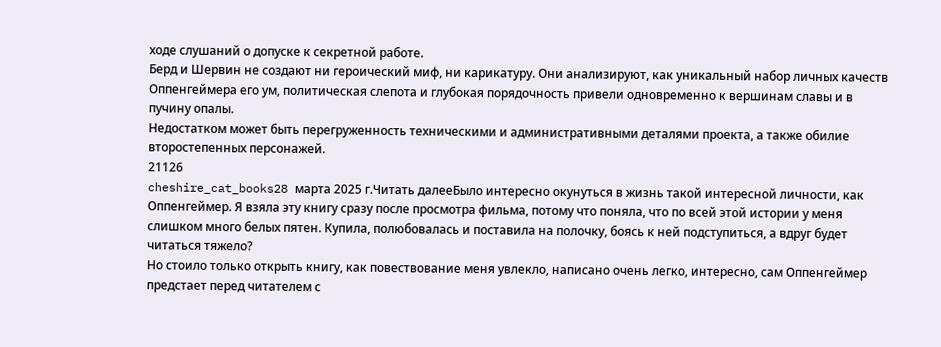ходе слушаний о допуске к секретной работе.
Берд и Шервин не создают ни героический миф, ни карикатуру. Они анализируют, как уникальный набор личных качеств Оппенгеймера его ум, политическая слепота и глубокая порядочность привели одновременно к вершинам славы и в пучину опалы.
Недостатком может быть перегруженность техническими и административными деталями проекта, а также обилие второстепенных персонажей.
21126
cheshire_cat_books28 марта 2025 г.Читать далееБыло интересно окунуться в жизнь такой интересной личности, как Оппенгеймер. Я взяла эту книгу сразу после просмотра фильма, потому что поняла, что по всей этой истории у меня слишком много белых пятен. Купила, полюбовалась и поставила на полочку, боясь к ней подступиться, а вдруг будет читаться тяжело?
Но стоило только открыть книгу, как повествование меня увлекло, написано очень легко, интересно, сам Оппенгеймер предстает перед читателем с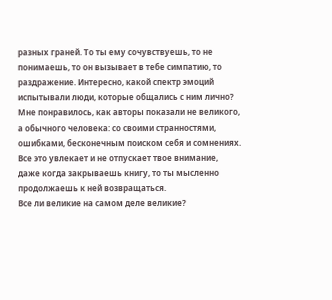разных граней. То ты ему сочувствуешь, то не понимаешь, то он вызывает в тебе симпатию, то раздражение. Интересно, какой спектр эмоций испытывали люди, которые общались с ним лично?
Мне понравилось, как авторы показали не великого, а обычного человека: со своими странностями, ошибками, бесконечным поиском себя и сомнениях. Все это увлекает и не отпускает твое внимание, даже когда закрываешь книгу, то ты мысленно продолжаешь к ней возвращаться.
Все ли великие на самом деле великие?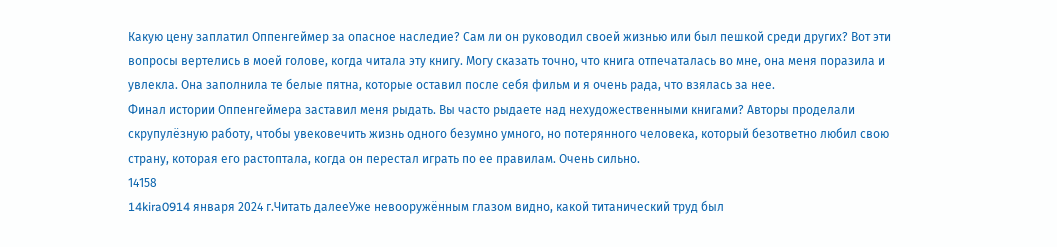Какую цену заплатил Оппенгеймер за опасное наследие? Сам ли он руководил своей жизнью или был пешкой среди других? Вот эти вопросы вертелись в моей голове, когда читала эту книгу. Могу сказать точно, что книга отпечаталась во мне, она меня поразила и увлекла. Она заполнила те белые пятна, которые оставил после себя фильм и я очень рада, что взялась за нее.
Финал истории Оппенгеймера заставил меня рыдать. Вы часто рыдаете над нехудожественными книгами? Авторы проделали скрупулёзную работу, чтобы увековечить жизнь одного безумно умного, но потерянного человека, который безответно любил свою страну, которая его растоптала, когда он перестал играть по ее правилам. Очень сильно.
14158
14kira0914 января 2024 г.Читать далееУже невооружённым глазом видно, какой титанический труд был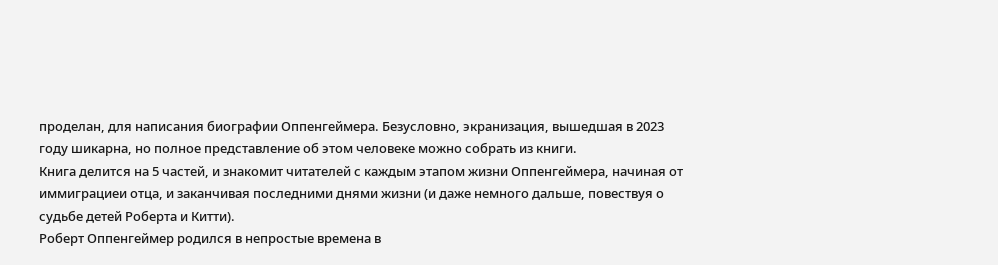проделан, для написания биографии Оппенгеймера. Безусловно, экранизация, вышедшая в 2023 году шикарна, но полное представление об этом человеке можно собрать из книги.
Книга делится на 5 частей, и знакомит читателей с каждым этапом жизни Оппенгеймера, начиная от иммиграциеи отца, и заканчивая последними днями жизни (и даже немного дальше, повествуя о судьбе детей Роберта и Китти).
Роберт Оппенгеймер родился в непростые времена в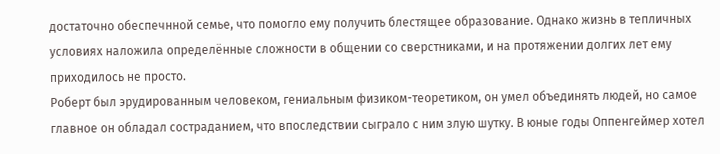достаточно обеспечнной семье, что помогло ему получить блестящее образование. Однако жизнь в тепличных условиях наложила определённые сложности в общении со сверстниками, и на протяжении долгих лет ему приходилось не просто.
Роберт был эрудированным человеком, гениальным физиком-теоретиком, он умел объединять людей, но самое главное он обладал состраданием, что впоследствии сыграло с ним злую шутку. В юные годы Оппенгеймер хотел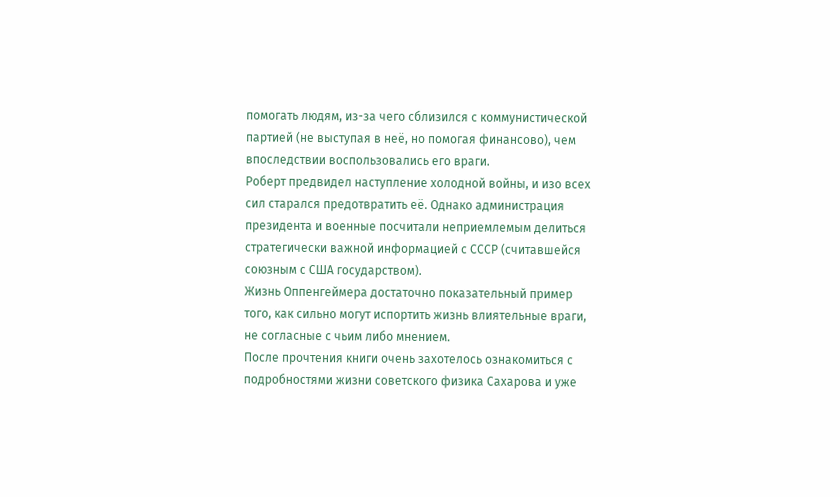помогать людям, из-за чего сблизился с коммунистической партией (не выступая в неё, но помогая финансово), чем впоследствии воспользовались его враги.
Роберт предвидел наступление холодной войны, и изо всех сил старался предотвратить её. Однако администрация президента и военные посчитали неприемлемым делиться стратегически важной информацией с СССР (считавшейся союзным с США государством).
Жизнь Оппенгеймера достаточно показательный пример того, как сильно могут испортить жизнь влиятельные враги, не согласные с чьим либо мнением.
После прочтения книги очень захотелось ознакомиться с подробностями жизни советского физика Сахарова и уже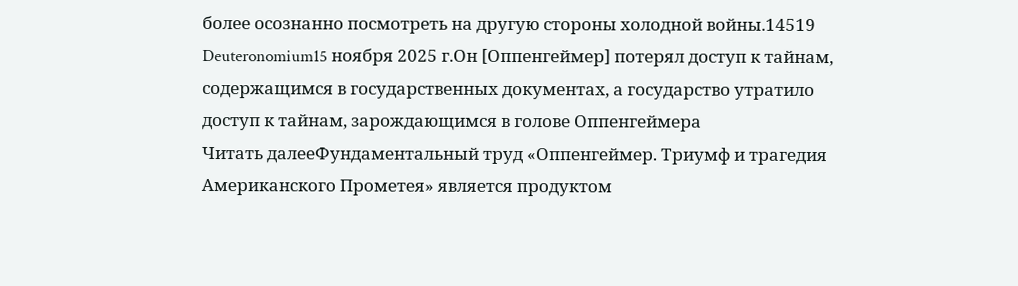более осознанно посмотреть на другую стороны холодной войны.14519
Deuteronomium15 ноября 2025 г.Он [Оппенгеймер] потерял доступ к тайнам, содержащимся в государственных документах, а государство утратило доступ к тайнам, зарождающимся в голове Оппенгеймера
Читать далееФундаментальный труд «Оппенгеймер. Триумф и трагедия Американского Прометея» является продуктом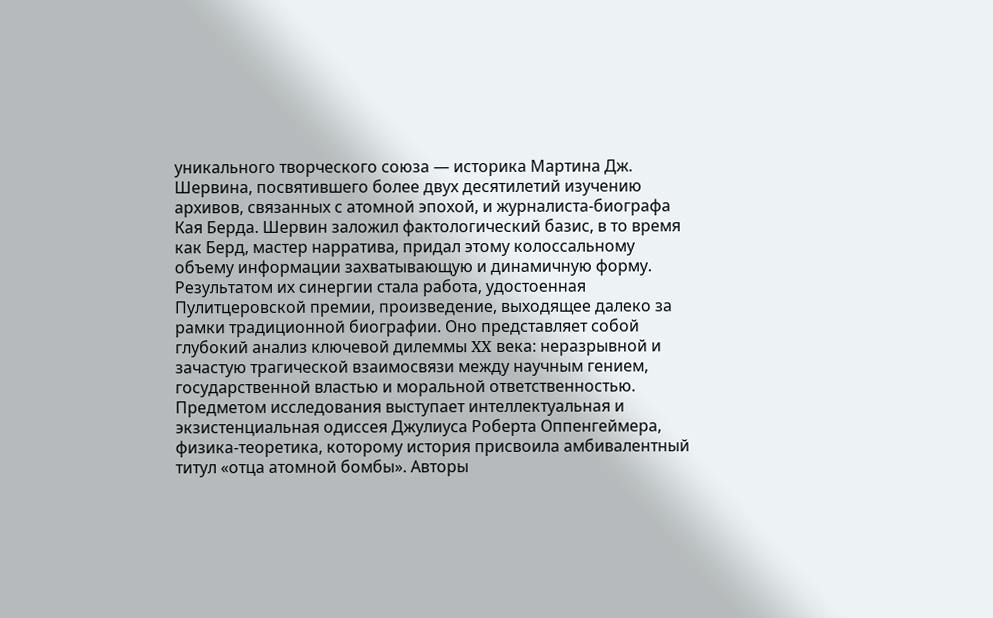уникального творческого союза — историка Мартина Дж. Шервина, посвятившего более двух десятилетий изучению архивов, связанных с атомной эпохой, и журналиста-биографа Кая Берда. Шервин заложил фактологический базис, в то время как Берд, мастер нарратива, придал этому колоссальному объему информации захватывающую и динамичную форму. Результатом их синергии стала работа, удостоенная Пулитцеровской премии, произведение, выходящее далеко за рамки традиционной биографии. Оно представляет собой глубокий анализ ключевой дилеммы XX века: неразрывной и зачастую трагической взаимосвязи между научным гением, государственной властью и моральной ответственностью.
Предметом исследования выступает интеллектуальная и экзистенциальная одиссея Джулиуса Роберта Оппенгеймера, физика-теоретика, которому история присвоила амбивалентный титул «отца атомной бомбы». Авторы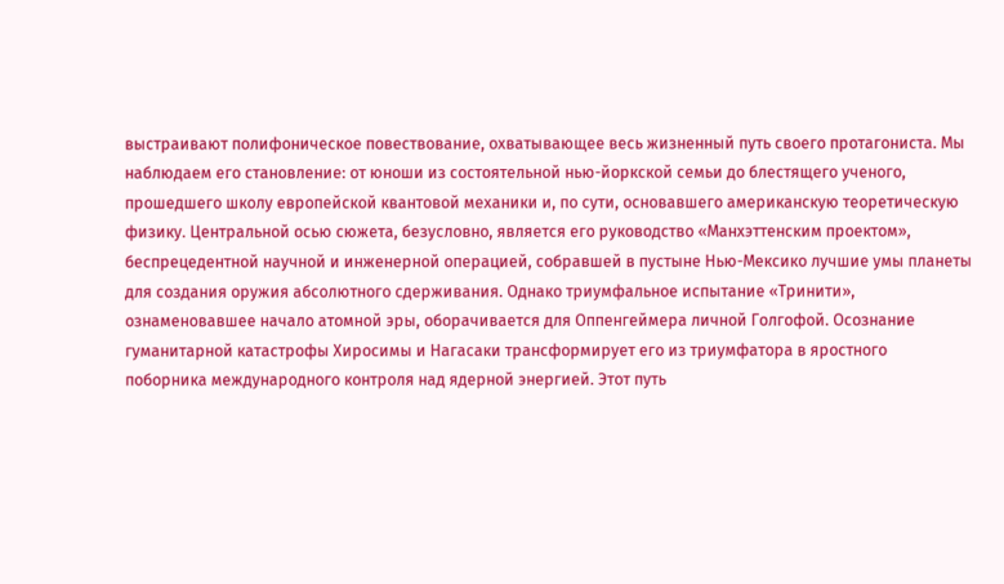выстраивают полифоническое повествование, охватывающее весь жизненный путь своего протагониста. Мы наблюдаем его становление: от юноши из состоятельной нью-йоркской семьи до блестящего ученого, прошедшего школу европейской квантовой механики и, по сути, основавшего американскую теоретическую физику. Центральной осью сюжета, безусловно, является его руководство «Манхэттенским проектом», беспрецедентной научной и инженерной операцией, собравшей в пустыне Нью-Мексико лучшие умы планеты для создания оружия абсолютного сдерживания. Однако триумфальное испытание «Тринити», ознаменовавшее начало атомной эры, оборачивается для Оппенгеймера личной Голгофой. Осознание гуманитарной катастрофы Хиросимы и Нагасаки трансформирует его из триумфатора в яростного поборника международного контроля над ядерной энергией. Этот путь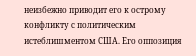неизбежно приводит его к острому конфликту с политическим истеблишментом США. Его оппозиция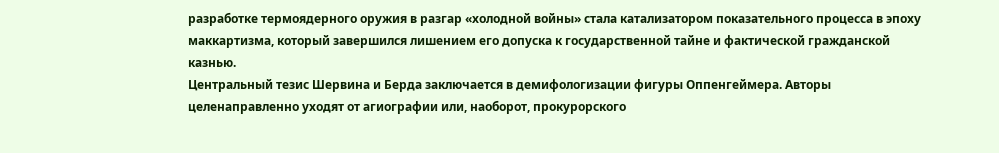разработке термоядерного оружия в разгар «холодной войны» стала катализатором показательного процесса в эпоху маккартизма, который завершился лишением его допуска к государственной тайне и фактической гражданской казнью.
Центральный тезис Шервина и Берда заключается в демифологизации фигуры Оппенгеймера. Авторы целенаправленно уходят от агиографии или, наоборот, прокурорского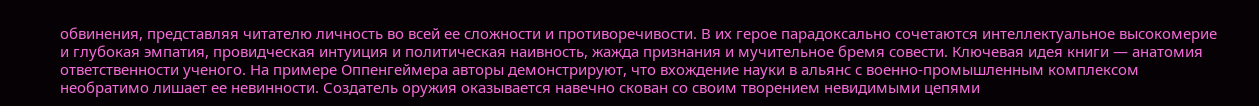обвинения, представляя читателю личность во всей ее сложности и противоречивости. В их герое парадоксально сочетаются интеллектуальное высокомерие и глубокая эмпатия, провидческая интуиция и политическая наивность, жажда признания и мучительное бремя совести. Ключевая идея книги — анатомия ответственности ученого. На примере Оппенгеймера авторы демонстрируют, что вхождение науки в альянс с военно-промышленным комплексом необратимо лишает ее невинности. Создатель оружия оказывается навечно скован со своим творением невидимыми цепями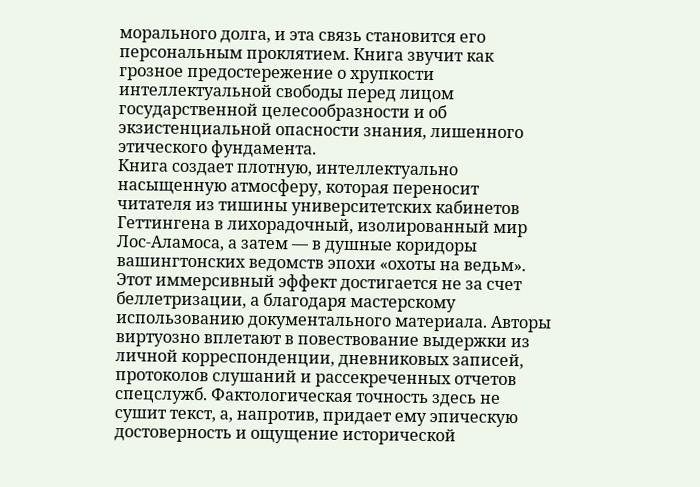морального долга, и эта связь становится его персональным проклятием. Книга звучит как грозное предостережение о хрупкости интеллектуальной свободы перед лицом государственной целесообразности и об экзистенциальной опасности знания, лишенного этического фундамента.
Книга создает плотную, интеллектуально насыщенную атмосферу, которая переносит читателя из тишины университетских кабинетов Геттингена в лихорадочный, изолированный мир Лос-Аламоса, а затем — в душные коридоры вашингтонских ведомств эпохи «охоты на ведьм». Этот иммерсивный эффект достигается не за счет беллетризации, а благодаря мастерскому использованию документального материала. Авторы виртуозно вплетают в повествование выдержки из личной корреспонденции, дневниковых записей, протоколов слушаний и рассекреченных отчетов спецслужб. Фактологическая точность здесь не сушит текст, а, напротив, придает ему эпическую достоверность и ощущение исторической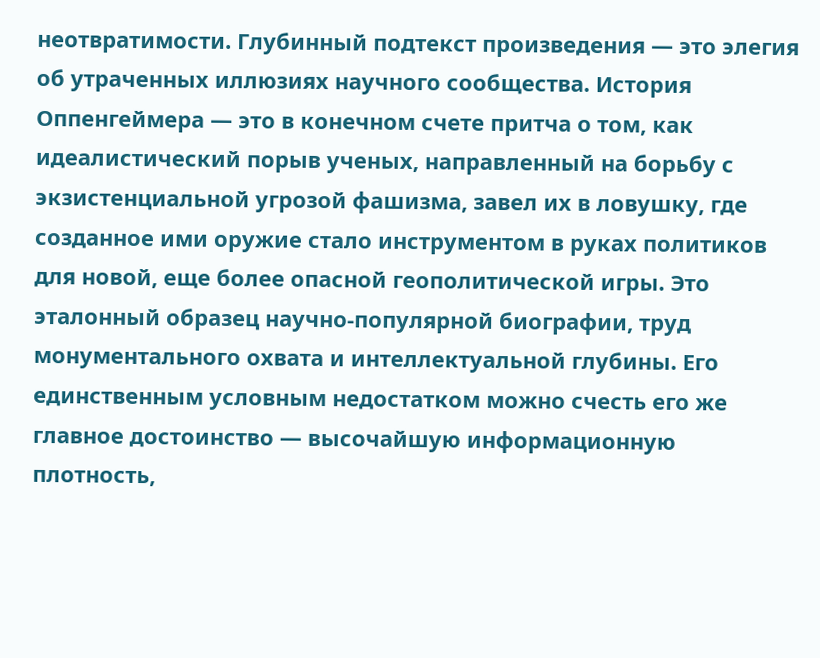неотвратимости. Глубинный подтекст произведения — это элегия об утраченных иллюзиях научного сообщества. История Оппенгеймера — это в конечном счете притча о том, как идеалистический порыв ученых, направленный на борьбу с экзистенциальной угрозой фашизма, завел их в ловушку, где созданное ими оружие стало инструментом в руках политиков для новой, еще более опасной геополитической игры. Это эталонный образец научно-популярной биографии, труд монументального охвата и интеллектуальной глубины. Его единственным условным недостатком можно счесть его же главное достоинство — высочайшую информационную плотность,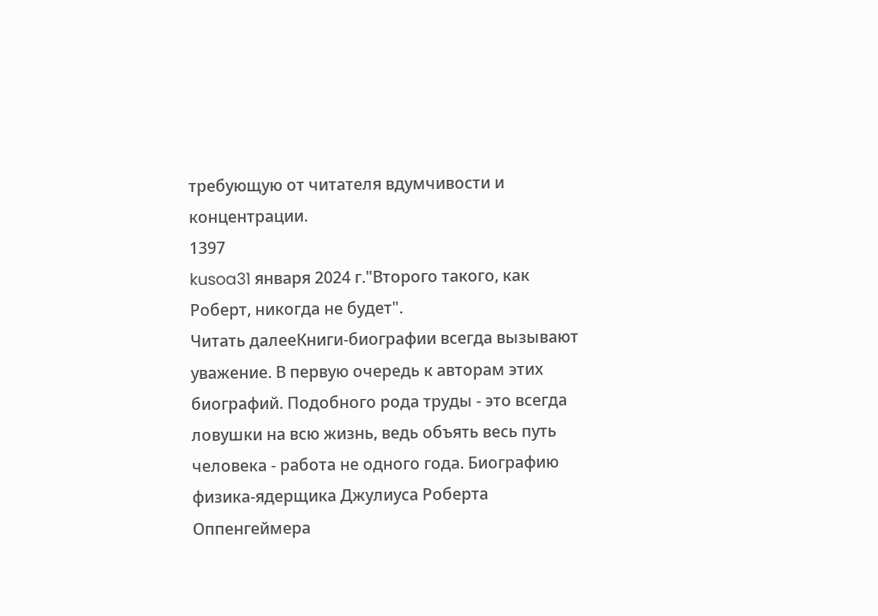требующую от читателя вдумчивости и концентрации.
1397
kusoa31 января 2024 г."Второго такого, как Роберт, никогда не будет".
Читать далееКниги-биографии всегда вызывают уважение. В первую очередь к авторам этих биографий. Подобного рода труды - это всегда ловушки на всю жизнь, ведь объять весь путь человека - работа не одного года. Биографию физика-ядерщика Джулиуса Роберта Оппенгеймера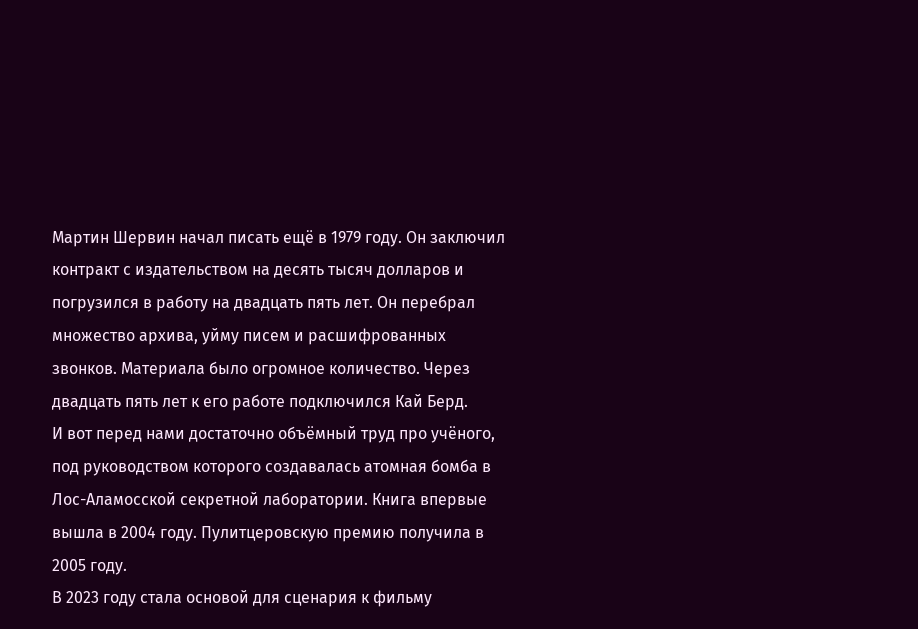Мартин Шервин начал писать ещё в 1979 году. Он заключил контракт с издательством на десять тысяч долларов и погрузился в работу на двадцать пять лет. Он перебрал множество архива, уйму писем и расшифрованных звонков. Материала было огромное количество. Через двадцать пять лет к его работе подключился Кай Берд.
И вот перед нами достаточно объëмный труд про учëного, под руководством которого создавалась атомная бомба в Лос-Аламосской секретной лаборатории. Книга впервые вышла в 2004 году. Пулитцеровскую премию получила в 2005 году.
В 2023 году стала основой для сценария к фильму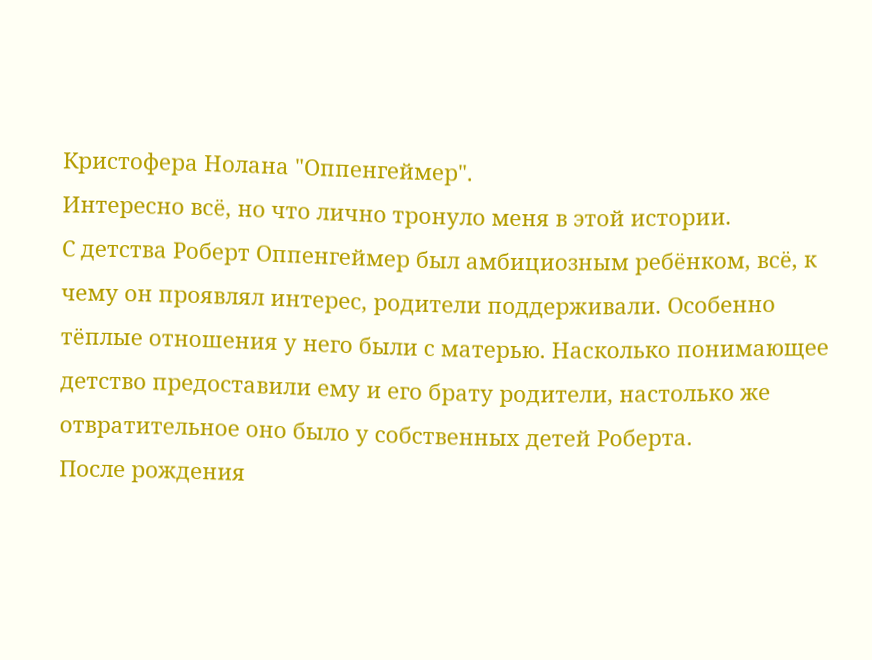Кристофера Нолана "Оппенгеймер".
Интересно всë, но что лично тронуло меня в этой истории.
С детства Роберт Оппенгеймер был амбициозным ребëнком, всë, к чему он проявлял интерес, родители поддерживали. Особенно тëплые отношения у него были с матерью. Насколько понимающее детство предоставили ему и его брату родители, настолько же отвратительное оно было у собственных детей Роберта.
После рождения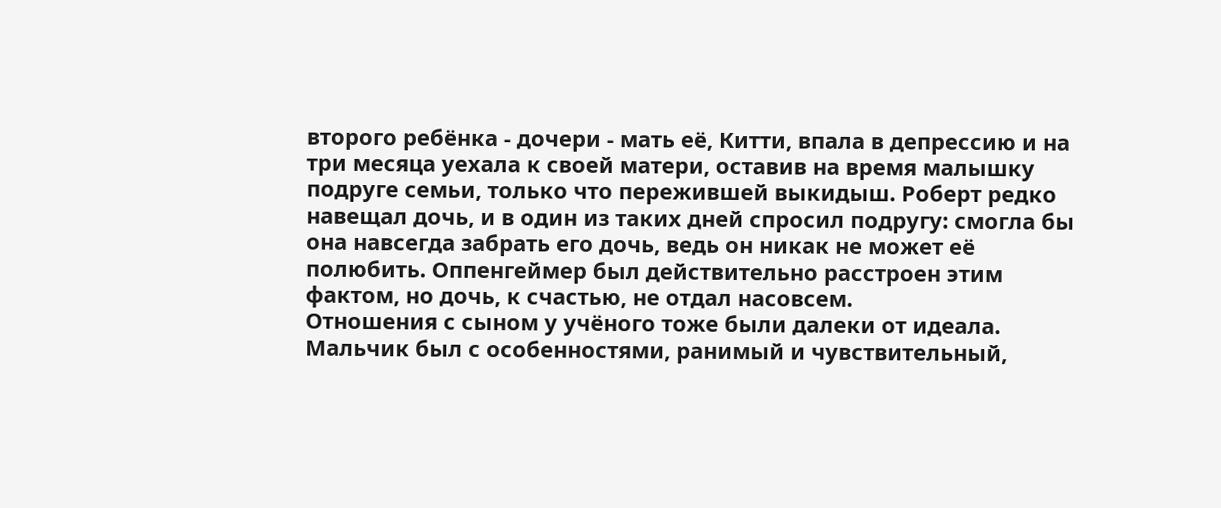второго ребëнка - дочери - мать еë, Китти, впала в депрессию и на три месяца уехала к своей матери, оставив на время малышку подруге семьи, только что пережившей выкидыш. Роберт редко навещал дочь, и в один из таких дней спросил подругу: смогла бы она навсегда забрать его дочь, ведь он никак не может еë полюбить. Оппенгеймер был действительно расстроен этим фактом, но дочь, к счастью, не отдал насовсем.
Отношения с сыном у учëного тоже были далеки от идеала. Мальчик был с особенностями, ранимый и чувствительный,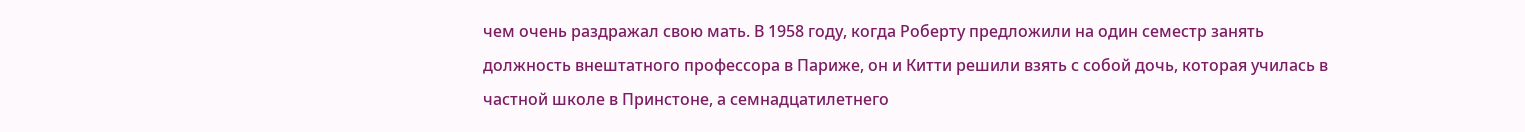чем очень раздражал свою мать. В 1958 году, когда Роберту предложили на один семестр занять должность внештатного профессора в Париже, он и Китти решили взять с собой дочь, которая училась в частной школе в Принстоне, а семнадцатилетнего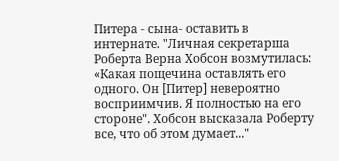Питера - сына- оставить в интернате. "Личная секретарша Роберта Верна Хобсон возмутилась: «Какая пощечина оставлять его одного. Он [Питер] невероятно восприимчив. Я полностью на его стороне". Хобсон высказала Роберту все, что об этом думает..."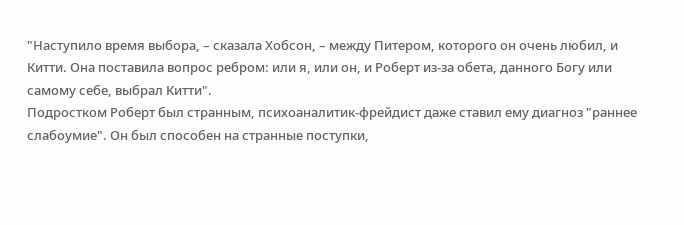"Наступило время выбора, – сказала Хобсон, – между Питером, которого он очень любил, и Китти. Она поставила вопрос ребром: или я, или он, и Роберт из-за обета, данного Богу или самому себе, выбрал Китти".
Подростком Роберт был странным, психоаналитик-фрейдист даже ставил ему диагноз "раннее слабоумие". Он был способен на странные поступки,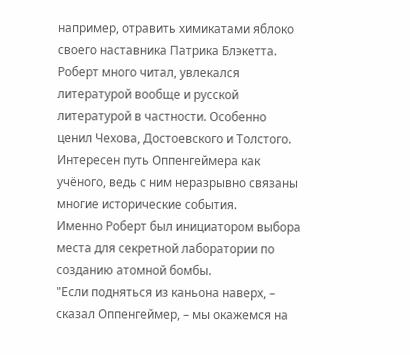например, отравить химикатами яблоко своего наставника Патрика Блэкетта.
Роберт много читал, увлекался литературой вообще и русской литературой в частности. Особенно ценил Чехова, Достоевского и Толстого.
Интересен путь Оппенгеймера как учëного, ведь с ним неразрывно связаны многие исторические события.
Именно Роберт был инициатором выбора места для секретной лаборатории по созданию атомной бомбы.
"Если подняться из каньона наверх, – сказал Оппенгеймер, – мы окажемся на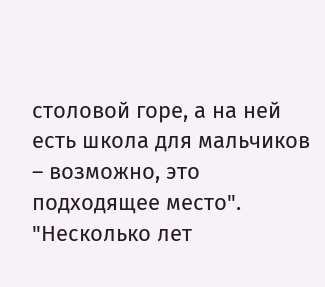столовой горе, а на ней есть школа для мальчиков – возможно, это подходящее место". "Несколько лет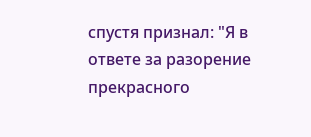спустя признал: "Я в ответе за разорение прекрасного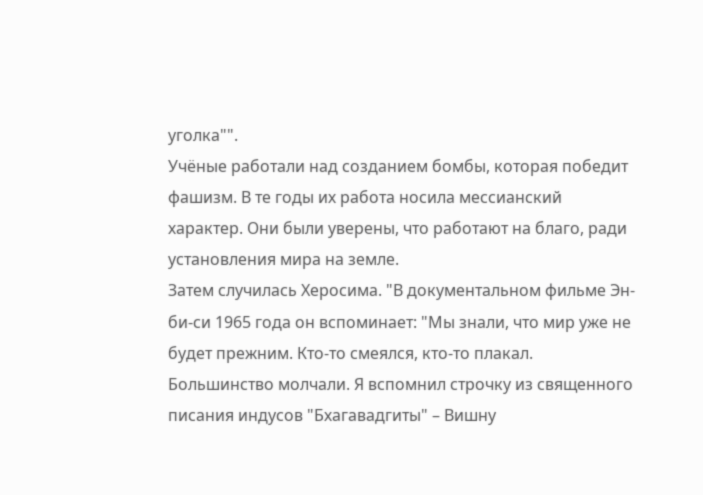уголка"".
Учëные работали над созданием бомбы, которая победит фашизм. В те годы их работа носила мессианский характер. Они были уверены, что работают на благо, ради установления мира на земле.
Затем случилась Херосима. "В документальном фильме Эн-би-си 1965 года он вспоминает: "Мы знали, что мир уже не будет прежним. Кто-то смеялся, кто-то плакал. Большинство молчали. Я вспомнил строчку из священного писания индусов "Бхагавадгиты" – Вишну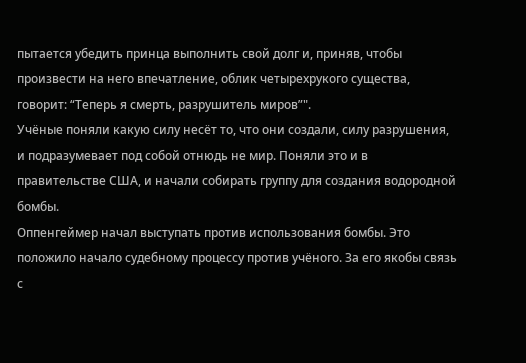пытается убедить принца выполнить свой долг и, приняв, чтобы произвести на него впечатление, облик четырехрукого существа, говорит: “Теперь я смерть, разрушитель миров”".
Учëные поняли какую силу несëт то, что они создали, силу разрушения, и подразумевает под собой отнюдь не мир. Поняли это и в правительстве США, и начали собирать группу для создания водородной бомбы.
Оппенгеймер начал выступать против использования бомбы. Это положило начало судебному процессу против учëного. За его якобы связь с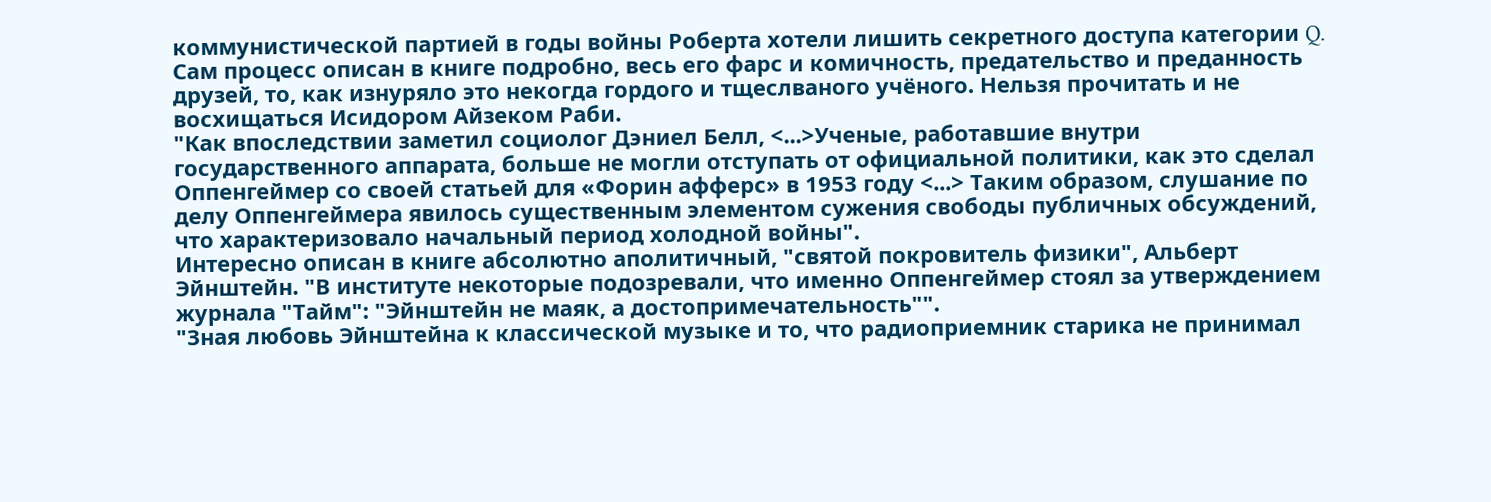коммунистической партией в годы войны Роберта хотели лишить секретного доступа категории Q.
Сам процесс описан в книге подробно, весь его фарс и комичность, предательство и преданность друзей, то, как изнуряло это некогда гордого и тщеслваного учëного. Нельзя прочитать и не восхищаться Исидором Айзеком Раби.
"Как впоследствии заметил социолог Дэниел Белл, <...>Ученые, работавшие внутри государственного аппарата, больше не могли отступать от официальной политики, как это сделал Оппенгеймер со своей статьей для «Форин афферс» в 1953 году <...> Таким образом, слушание по делу Оппенгеймера явилось существенным элементом сужения свободы публичных обсуждений, что характеризовало начальный период холодной войны".
Интересно описан в книге абсолютно аполитичный, "святой покровитель физики", Альберт Эйнштейн. "В институте некоторые подозревали, что именно Оппенгеймер стоял за утверждением журнала "Тайм": "Эйнштейн не маяк, а достопримечательность"".
"Зная любовь Эйнштейна к классической музыке и то, что радиоприемник старика не принимал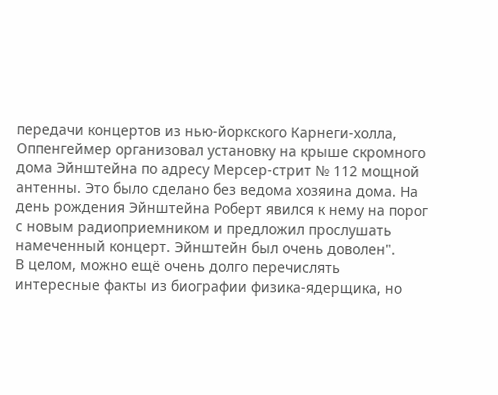передачи концертов из нью-йоркского Карнеги-холла, Оппенгеймер организовал установку на крыше скромного дома Эйнштейна по адресу Мерсер-стрит № 112 мощной антенны. Это было сделано без ведома хозяина дома. На день рождения Эйнштейна Роберт явился к нему на порог с новым радиоприемником и предложил прослушать намеченный концерт. Эйнштейн был очень доволен".
В целом, можно ещё очень долго перечислять интересные факты из биографии физика-ядерщика, но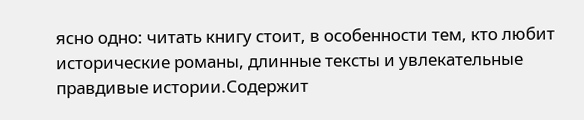ясно одно: читать книгу стоит, в особенности тем, кто любит исторические романы, длинные тексты и увлекательные правдивые истории.Содержит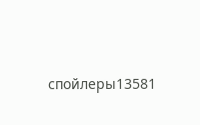спойлеры13581